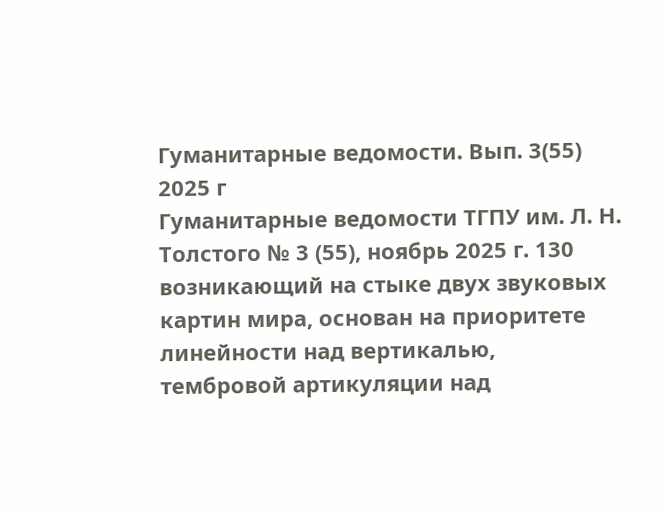Гуманитарные ведомости. Вып. 3(55) 2025 г
Гуманитарные ведомости ТГПУ им. Л. Н. Толстого № 3 (55), ноябрь 2025 г. 130 возникающий на стыке двух звуковых картин мира, основан на приоритете линейности над вертикалью, тембровой артикуляции над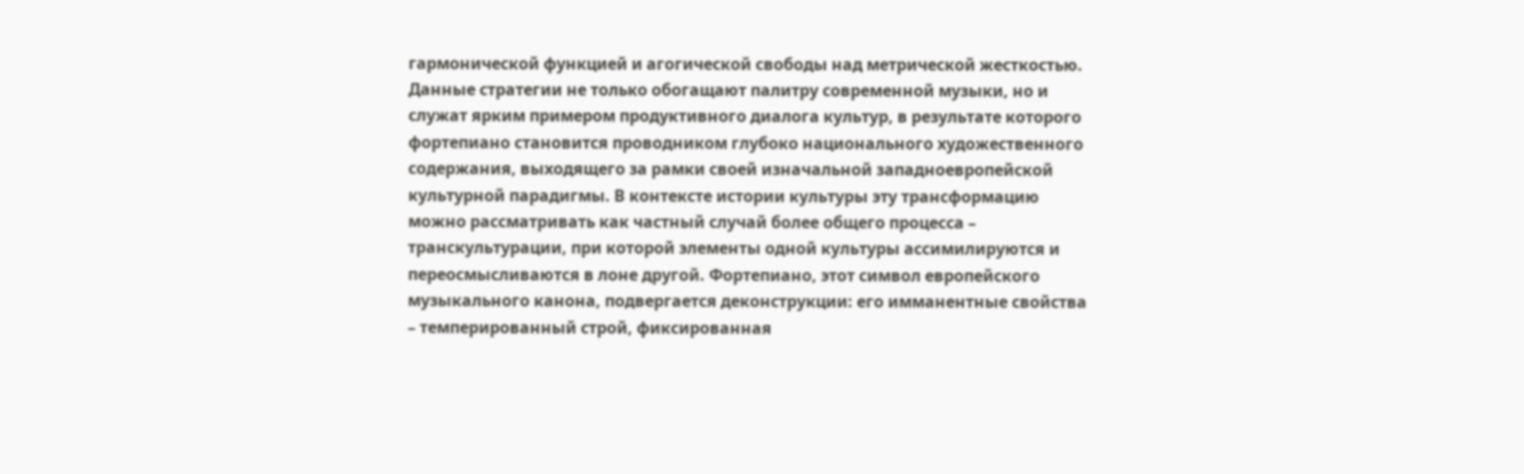гармонической функцией и агогической свободы над метрической жесткостью. Данные стратегии не только обогащают палитру современной музыки, но и служат ярким примером продуктивного диалога культур, в результате которого фортепиано становится проводником глубоко национального художественного содержания, выходящего за рамки своей изначальной западноевропейской культурной парадигмы. В контексте истории культуры эту трансформацию можно рассматривать как частный случай более общего процесса – транскультурации, при которой элементы одной культуры ассимилируются и переосмысливаются в лоне другой. Фортепиано, этот символ европейского музыкального канона, подвергается деконструкции: его имманентные свойства – темперированный строй, фиксированная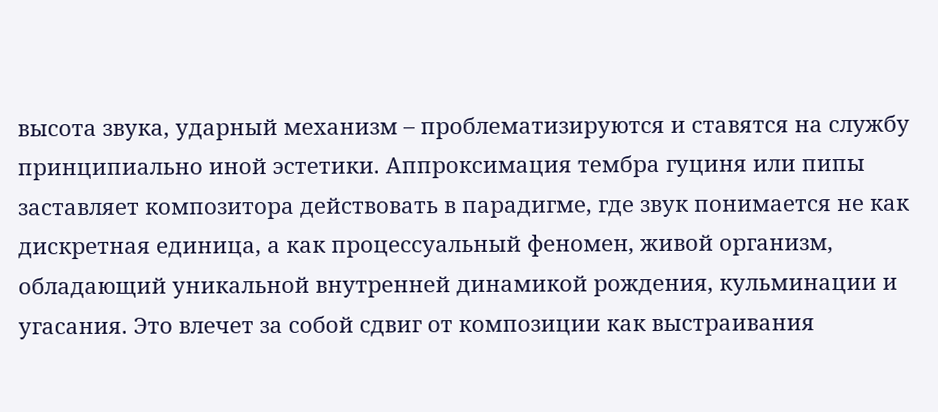высота звука, ударный механизм – проблематизируются и ставятся на службу принципиально иной эстетики. Аппроксимация тембра гуциня или пипы заставляет композитора действовать в парадигме, где звук понимается не как дискретная единица, а как процессуальный феномен, живой организм, обладающий уникальной внутренней динамикой рождения, кульминации и угасания. Это влечет за собой сдвиг от композиции как выстраивания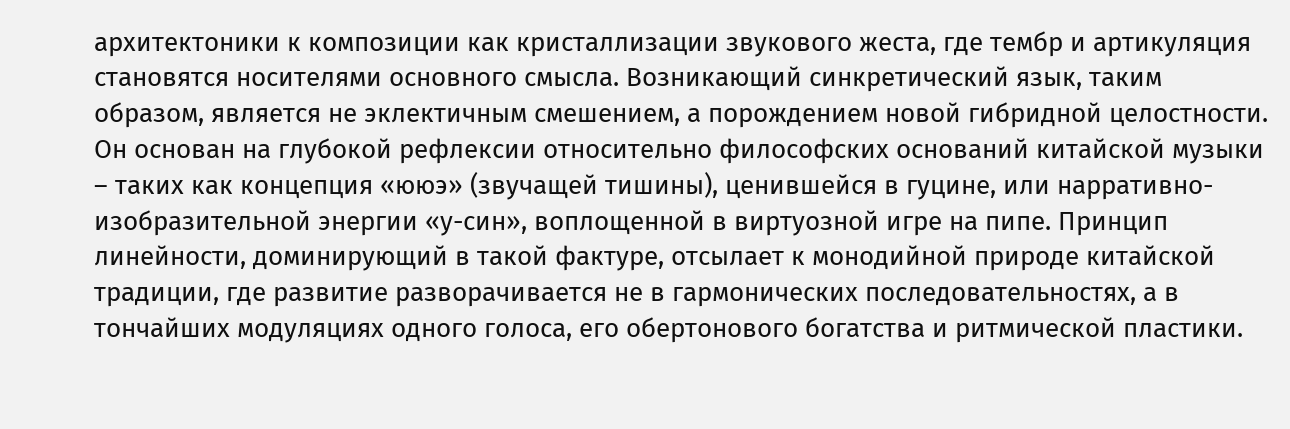архитектоники к композиции как кристаллизации звукового жеста, где тембр и артикуляция становятся носителями основного смысла. Возникающий синкретический язык, таким образом, является не эклектичным смешением, а порождением новой гибридной целостности. Он основан на глубокой рефлексии относительно философских оснований китайской музыки – таких как концепция «ююэ» (звучащей тишины), ценившейся в гуцине, или нарративно-изобразительной энергии «у-син», воплощенной в виртуозной игре на пипе. Принцип линейности, доминирующий в такой фактуре, отсылает к монодийной природе китайской традиции, где развитие разворачивается не в гармонических последовательностях, а в тончайших модуляциях одного голоса, его обертонового богатства и ритмической пластики.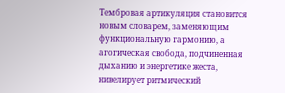Тембровая артикуляция становится новым словарем, заменяющим функциональную гармонию, а агогическая свобода, подчиненная дыханию и энергетике жеста, нивелирует ритмический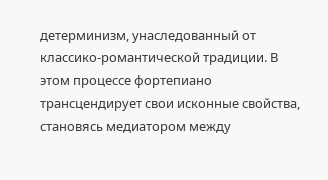детерминизм, унаследованный от классико-романтической традиции. В этом процессе фортепиано трансцендирует свои исконные свойства, становясь медиатором между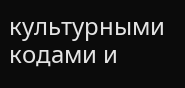культурными кодами и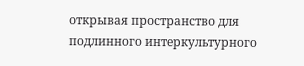открывая пространство для подлинного интеркультурного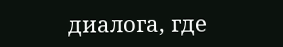диалога, где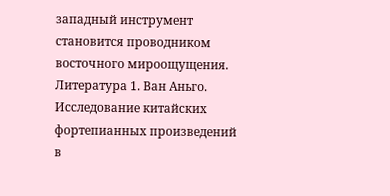западный инструмент становится проводником восточного мироощущения. Литература 1. Ван Аньго. Исследование китайских фортепианных произведений в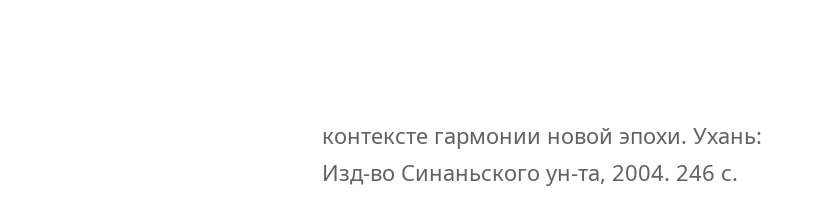контексте гармонии новой эпохи. Ухань: Изд-во Синаньского ун-та, 2004. 246 с.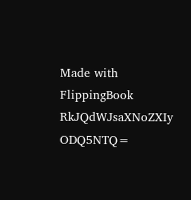Made with FlippingBook
RkJQdWJsaXNoZXIy ODQ5NTQ=